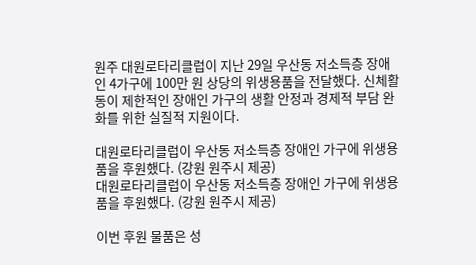원주 대원로타리클럽이 지난 29일 우산동 저소득층 장애인 4가구에 100만 원 상당의 위생용품을 전달했다. 신체활동이 제한적인 장애인 가구의 생활 안정과 경제적 부담 완화를 위한 실질적 지원이다.

대원로타리클럽이 우산동 저소득층 장애인 가구에 위생용품을 후원했다. (강원 원주시 제공)
대원로타리클럽이 우산동 저소득층 장애인 가구에 위생용품을 후원했다. (강원 원주시 제공)

이번 후원 물품은 성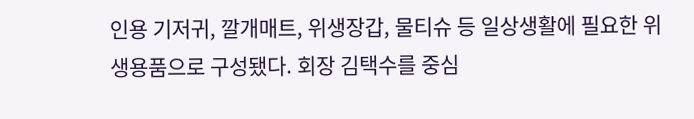인용 기저귀, 깔개매트, 위생장갑, 물티슈 등 일상생활에 필요한 위생용품으로 구성됐다. 회장 김택수를 중심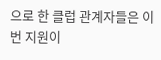으로 한 클럽 관계자들은 이번 지원이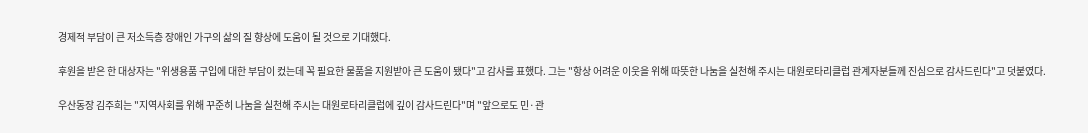경제적 부담이 큰 저소득층 장애인 가구의 삶의 질 향상에 도움이 될 것으로 기대했다.

후원을 받은 한 대상자는 "위생용품 구입에 대한 부담이 컸는데 꼭 필요한 물품을 지원받아 큰 도움이 됐다"고 감사를 표했다. 그는 "항상 어려운 이웃을 위해 따뜻한 나눔을 실천해 주시는 대원로타리클럽 관계자분들께 진심으로 감사드린다"고 덧붙였다.

우산동장 김주희는 "지역사회를 위해 꾸준히 나눔을 실천해 주시는 대원로타리클럽에 깊이 감사드린다"며 "앞으로도 민·관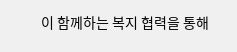이 함께하는 복지 협력을 통해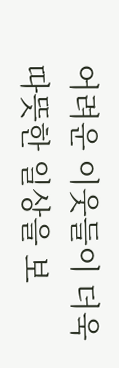어려운 이웃들이 더욱 따뜻한 일상을 보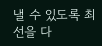낼 수 있도록 최선을 다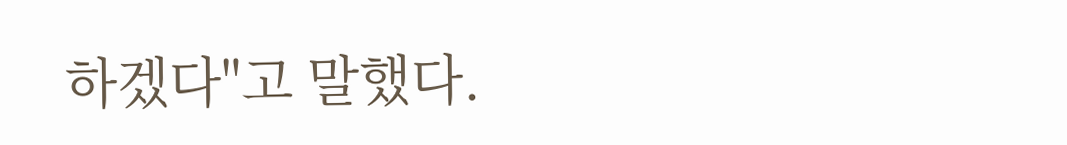하겠다"고 말했다.